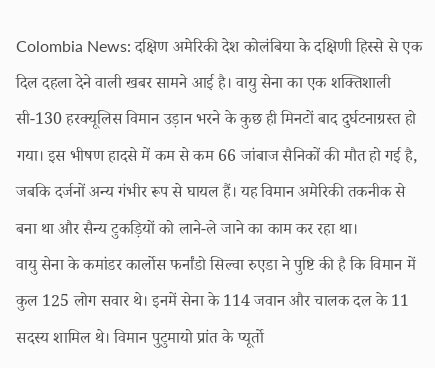Colombia News: दक्षिण अमेरिकी देश कोलंबिया के दक्षिणी हिस्से से एक दिल दहला देने वाली खबर सामने आई है। वायु सेना का एक शक्तिशाली सी-130 हरक्यूलिस विमान उड़ान भरने के कुछ ही मिनटों बाद दुर्घटनाग्रस्त हो गया। इस भीषण हादसे में कम से कम 66 जांबाज सैनिकों की मौत हो गई है, जबकि दर्जनों अन्य गंभीर रूप से घायल हैं। यह विमान अमेरिकी तकनीक से बना था और सैन्य टुकड़ियों को लाने-ले जाने का काम कर रहा था।
वायु सेना के कमांडर कार्लोस फर्नांडो सिल्वा रुएडा ने पुष्टि की है कि विमान में कुल 125 लोग सवार थे। इनमें सेना के 114 जवान और चालक दल के 11 सदस्य शामिल थे। विमान पुटुमायो प्रांत के प्यूर्तो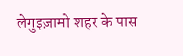लेगुइज़ामो शहर के पास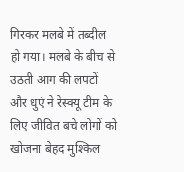गिरकर मलबे में तब्दील हो गया। मलबे के बीच से उठती आग की लपटों और धुएं ने रेस्क्यू टीम के लिए जीवित बचे लोगों को खोजना बेहद मुश्किल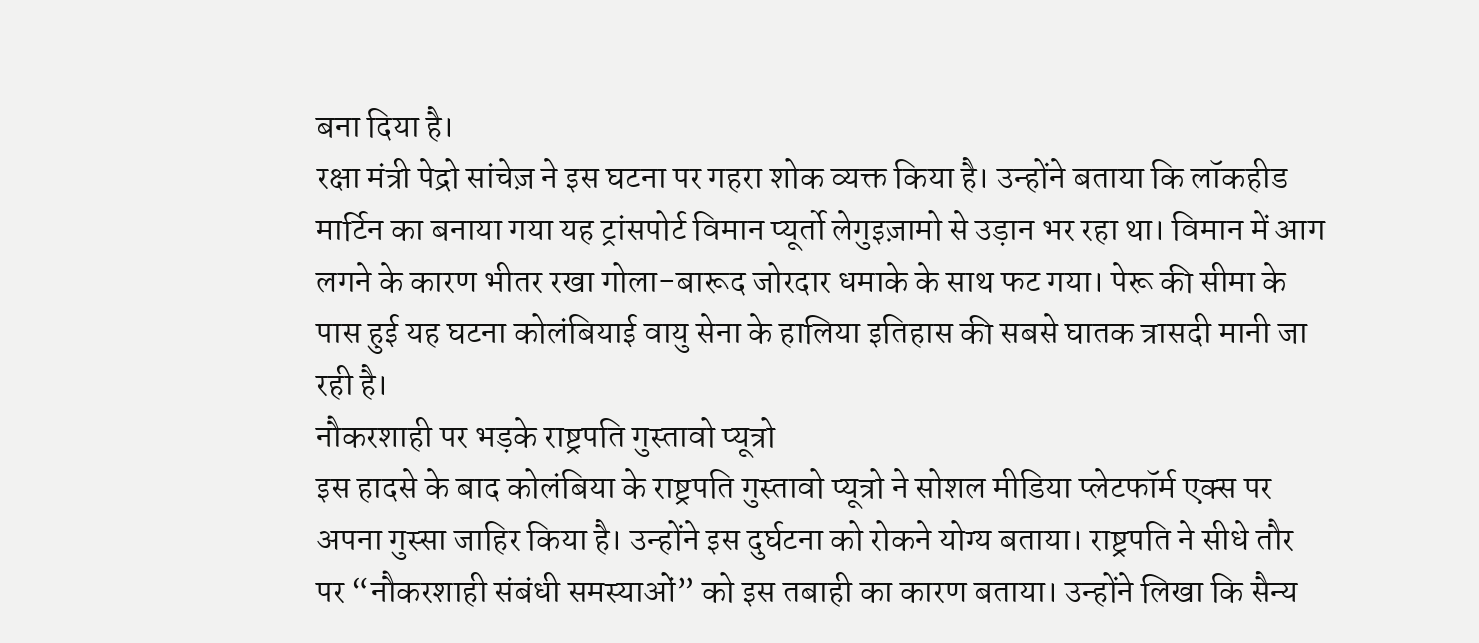बना दिया है।
रक्षा मंत्री पेद्रो सांचेज़ ने इस घटना पर गहरा शोक व्यक्त किया है। उन्होंने बताया कि लॉकहीड मार्टिन का बनाया गया यह ट्रांसपोर्ट विमान प्यूर्तो लेगुइज़ामो से उड़ान भर रहा था। विमान में आग लगने के कारण भीतर रखा गोला-बारूद जोरदार धमाके के साथ फट गया। पेरू की सीमा के पास हुई यह घटना कोलंबियाई वायु सेना के हालिया इतिहास की सबसे घातक त्रासदी मानी जा रही है।
नौकरशाही पर भड़के राष्ट्रपति गुस्तावो प्यूत्रो
इस हादसे के बाद कोलंबिया के राष्ट्रपति गुस्तावो प्यूत्रो ने सोशल मीडिया प्लेटफॉर्म एक्स पर अपना गुस्सा जाहिर किया है। उन्होंने इस दुर्घटना को रोकने योग्य बताया। राष्ट्रपति ने सीधे तौर पर “नौकरशाही संबंधी समस्याओं” को इस तबाही का कारण बताया। उन्होंने लिखा कि सैन्य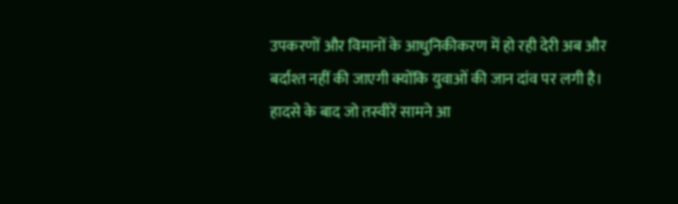उपकरणों और विमानों के आधुनिकीकरण में हो रही देरी अब और बर्दाश्त नहीं की जाएगी क्योंकि युवाओं की जान दांव पर लगी है।
हादसे के बाद जो तस्वीरें सामने आ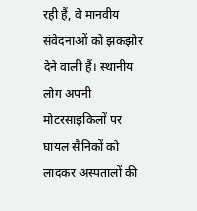रही हैं, वे मानवीय संवेदनाओं को झकझोर देने वाली हैं। स्थानीय लोग अपनी मोटरसाइकिलों पर घायल सैनिकों को लादकर अस्पतालों की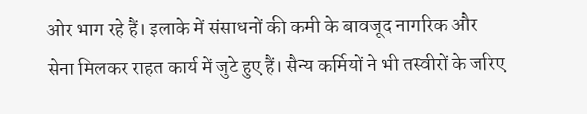ओर भाग रहे हैं। इलाके में संसाधनों की कमी के बावजूद नागरिक और सेना मिलकर राहत कार्य में जुटे हुए हैं। सैन्य कर्मियों ने भी तस्वीरों के जरिए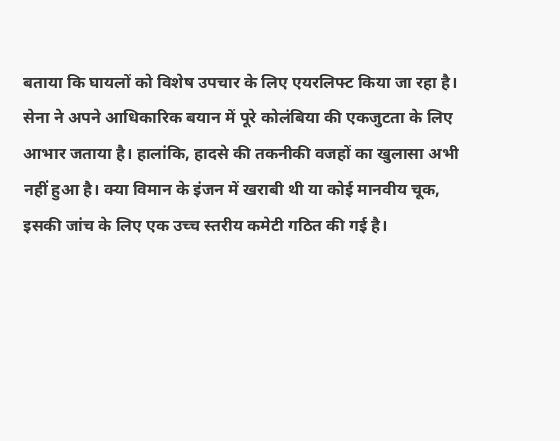बताया कि घायलों को विशेष उपचार के लिए एयरलिफ्ट किया जा रहा है।
सेना ने अपने आधिकारिक बयान में पूरे कोलंबिया की एकजुटता के लिए आभार जताया है। हालांकि, हादसे की तकनीकी वजहों का खुलासा अभी नहीं हुआ है। क्या विमान के इंजन में खराबी थी या कोई मानवीय चूक, इसकी जांच के लिए एक उच्च स्तरीय कमेटी गठित की गई है।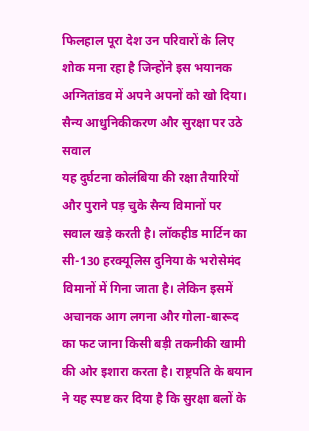फिलहाल पूरा देश उन परिवारों के लिए शोक मना रहा है जिन्होंने इस भयानक अग्नितांडव में अपने अपनों को खो दिया।
सैन्य आधुनिकीकरण और सुरक्षा पर उठे सवाल
यह दुर्घटना कोलंबिया की रक्षा तैयारियों और पुराने पड़ चुके सैन्य विमानों पर सवाल खड़े करती है। लॉकहीड मार्टिन का सी-130 हरक्यूलिस दुनिया के भरोसेमंद विमानों में गिना जाता है। लेकिन इसमें अचानक आग लगना और गोला-बारूद का फट जाना किसी बड़ी तकनीकी खामी की ओर इशारा करता है। राष्ट्रपति के बयान ने यह स्पष्ट कर दिया है कि सुरक्षा बलों के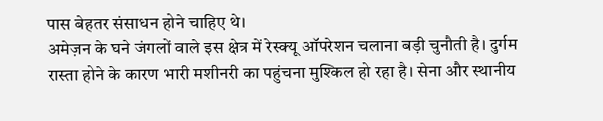पास बेहतर संसाधन होने चाहिए थे।
अमेज़न के घने जंगलों वाले इस क्षेत्र में रेस्क्यू ऑपरेशन चलाना बड़ी चुनौती है। दुर्गम रास्ता होने के कारण भारी मशीनरी का पहुंचना मुश्किल हो रहा है। सेना और स्थानीय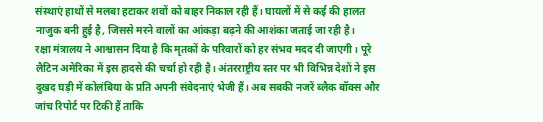संस्थाएं हाथों से मलबा हटाकर शवों को बाहर निकाल रही हैं। घायलों में से कई की हालत नाजुक बनी हुई है, जिससे मरने वालों का आंकड़ा बढ़ने की आशंका जताई जा रही है।
रक्षा मंत्रालय ने आश्वासन दिया है कि मृतकों के परिवारों को हर संभव मदद दी जाएगी। पूरे लैटिन अमेरिका में इस हादसे की चर्चा हो रही है। अंतरराष्ट्रीय स्तर पर भी विभिन्न देशों ने इस दुखद घड़ी में कोलंबिया के प्रति अपनी संवेदनाएं भेजी हैं। अब सबकी नजरें ब्लैक बॉक्स और जांच रिपोर्ट पर टिकी हैं ताकि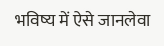भविष्य में ऐसे जानलेवा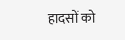हादसों को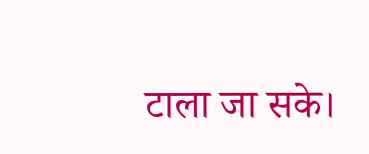टाला जा सके।